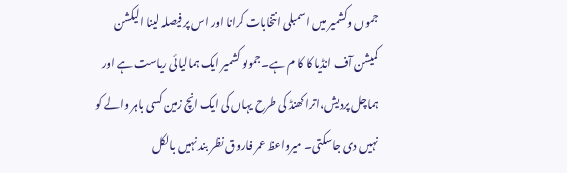جموں وکشمیر میں اسمبلی انتخابات کرانا اور اس پر فیصلہ لینا الیکشن کمیشن آف انڈیا کا کا م ہے۔جموںو کشمیر ایک ہمالیائی ریاست ہے اور ہماچل پردیش،اترا کھنڈ کی طرح یہاں کی ایک انچ زمین کسی باہر والے کو نہیں دی جاسکتی۔ میرواعظ عمر فاروق نظر بند نہیں بالکل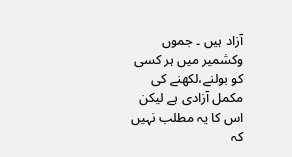آزاد ہیں ۔ جموں وکشمیر میں ہر کسی کو بولنے،لکھنے کی مکمل آزادی ہے لیکن اس کا یہ مطلب نہیں کہ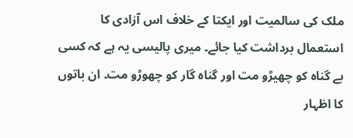ملک کی سالمیت اور ایکتا کے خلاف اس آزادی کا استعمال برداشت کیا جائے۔ میری پالیسی یہ ہے کہ کسی بے گناہ کو چھیڑو مت اور گناہ گار کو چھوڑو مت۔ ان باتوں کا اظہار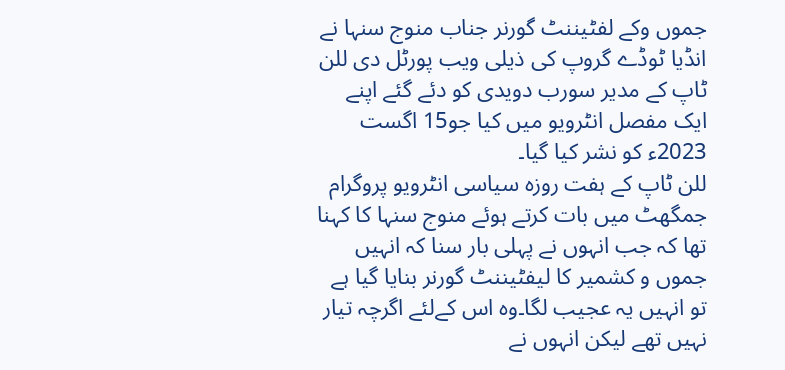جموں وکے لفٹیننٹ گورنر جناب منوج سنہا نے انڈیا ٹوڈے گروپ کی ذیلی ویب پورٹل دی للن ٹاپ کے مدیر سورب دویدی کو دئے گئے اپنے ایک مفصل انٹرویو میں کیا جو15 اگست 2023ء کو نشر کیا گیا۔
للن ٹاپ کے ہفت روزہ سیاسی انٹرویو پروگرام جمگھٹ میں بات کرتے ہوئے منوج سنہا کا کہنا تھا کہ جب انہوں نے پہلی بار سنا کہ انہیں جموں و کشمیر کا لیفٹیننٹ گورنر بنایا گیا ہے تو انہیں یہ عجیب لگا۔وہ اس کےلئے اگرچہ تیار نہیں تھے لیکن انہوں نے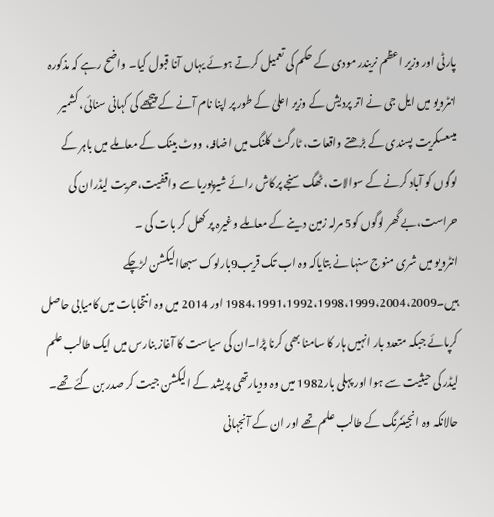پارٹی اور وزیر اعظم نریندر مودی کے حکم کی تعمیل کرتے ہوئے یہاں آنا قبول کیا۔ واضح رہے کہ مذکورہ انٹرویو میں ایل جی نے اتر پردیش کے وزیر اعلیٰ کے طور پر اپنا نام آنے کے پیچھے کی کہانی سنائی، کشمیر میںعسکریت پسندی کے بڑھتے واقعات، ٹارگٹ کلنگ میں اضافہ، ووٹ بینک کے معاملے میں باہر کے لوگوں کو آباد کرنے کے سوالات، ٹھگ سنجے پرکاش رائے شیرپوریا سے واقفیت،حریت لیڈران کی حراست،بے گھر لوگوں کو5 مرلہ زمین دینے کے معاملے وغیرہ پر کھل کر بات کی ۔
انٹرویو میں شری منوج سنہا نے بتایاکہ وہ اب تک قریب9بارلوک سبھاالیکشن لڑچکے ہیں۔1984،1991،1992،1998،1999،2004،2009 اور 2014 میں وہ انتخابات میں کامیابی حاصل کرپائے جبکہ متعدد بار انہیں ہار کا سامنا بھی کرنا پڑا۔ان کی سیاست کا آغاز بنارس میں ایک طالب علم لیڈر کی حیثیت سے ہوا اور پہلی بار1982 میں وہ ودیارتھی پریشد کے الیکشن جیت کر صدر بن گئے تھے۔ حالانکہ وہ انجیئنرنگ کے طالب علم تھے اور ان کے آنجہانی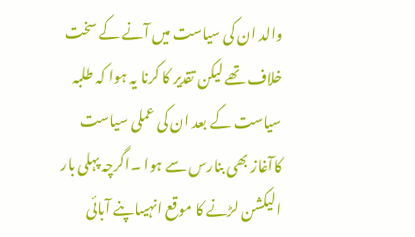والد ان کی سیاست میں آنے کے سخت خلاف تھے لیکن تقدیر کا کرنا یہ ہوا کہ طلبہ سیاست کے بعد ان کی عملی سیاست کاآغاز بھی بنارس سے ہوا ۔اگرچہ پہلی بار الیکشن لڑنے کا موقع انہیںاپنے آبائی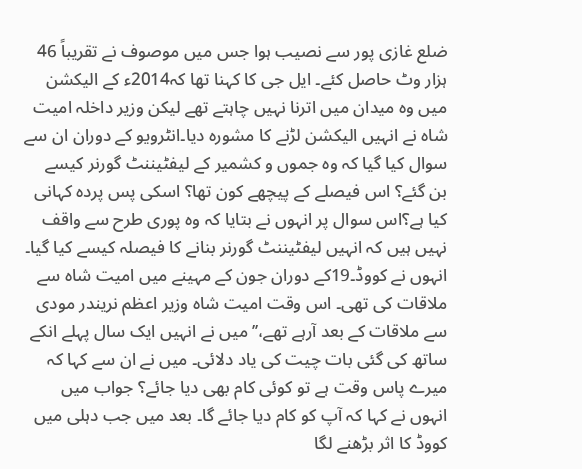ضلع غازی پور سے نصیب ہوا جس میں موصوف نے تقریباً 46 ہزار وٹ حاصل کئے۔ ایل جی کا کہنا تھا کہ2014ء کے الیکشن میں وہ میدان میں اترنا نہیں چاہتے تھے لیکن وزیر داخلہ امیت شاہ نے انہیں الیکشن لڑنے کا مشورہ دیا۔انٹرویو کے دوران ان سے سوال کیا گیا کہ وہ جموں و کشمیر کے لیفٹیننٹ گورنر کیسے بن گئے؟ اس فیصلے کے پیچھے کون تھا؟ اسکی پس پردہ کہانی کیا ہے؟اس سوال پر انہوں نے بتایا کہ وہ پوری طرح سے واقف نہیں ہیں کہ انہیں لیفٹیننٹ گورنر بنانے کا فیصلہ کیسے کیا گیا۔ انہوں نے کووڈ۔19کے دوران جون کے مہینے میں امیت شاہ سے ملاقات کی تھی۔ اس وقت امیت شاہ وزیر اعظم نریندر مودی سے ملاقات کے بعد آرہے تھے،’’میں نے انہیں ایک سال پہلے انکے ساتھ کی گئی بات چیت کی یاد دلائی۔ میں نے ان سے کہا کہ میرے پاس وقت ہے تو کوئی کام بھی دیا جائے؟ جواب میں انہوں نے کہا کہ آپ کو کام دیا جائے گا۔ بعد میں جب دہلی میں کووڈ کا اثر بڑھنے لگا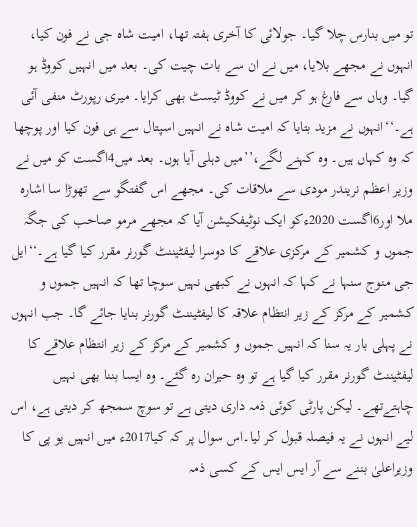تو میں بنارس چلا گیا۔ جولائی کا آخری ہفتہ تھا، امیت شاہ جی نے فون کیا، انہوں نے مجھے بلایا، میں نے ان سے بات چیت کی۔ بعد میں انہیں کووڈ ہو گیا۔ وہاں سے فارغ ہو کر میں نے کووڈ ٹیسٹ بھی کرایا۔ میری رپورٹ منفی آئی ہے۔‘‘انہوں نے مزید بتایا کہ امیت شاہ نے انہیں اسپتال سے ہی فون کیا اور پوچھا کہ وہ کہاں ہیں۔ وہ کہنے لگے،’’میں دہلی آیا ہوں۔ بعد میں4اگست کو میں نے وزیر اعظم نریندر مودی سے ملاقات کی۔ مجھے اس گفتگو سے تھوڑا سا اشارہ ملا اور6اگست 2020ءکو ایک نوٹیفکیشن آیا کہ مجھے مرمو صاحب کی جگہ جموں و کشمیر کے مرکزی علاقے کا دوسرا لیفٹیننٹ گورنر مقرر کیا گیا ہے۔‘‘ایل جی منوج سنہا نے کہا کہ انہوں نے کبھی نہیں سوچا تھا کہ انہیں جموں و کشمیر کے مرکز کے زیر انتظام علاقہ کا لیفٹیننٹ گورنر بنایا جائے گا۔ جب انہوں نے پہلی بار یہ سنا کہ انہیں جموں و کشمیر کے مرکز کے زیر انتظام علاقے کا لیفٹیننٹ گورنر مقرر کیا گیا ہے تو وہ حیران رہ گئے۔ وہ ایسا بننا بھی نہیں چاہتےتھے۔ لیکن پارٹی کوئی ذمہ داری دیتی ہے تو سوچ سمجھ کر دیتی ہے، اس لیے انہوں نے یہ فیصلہ قبول کر لیا۔اس سوال پر کہ کیا2017ء میں انہیں یو پی کا وزیراعلیٰ بننے سے آر ایس ایس کے کسی ذمہ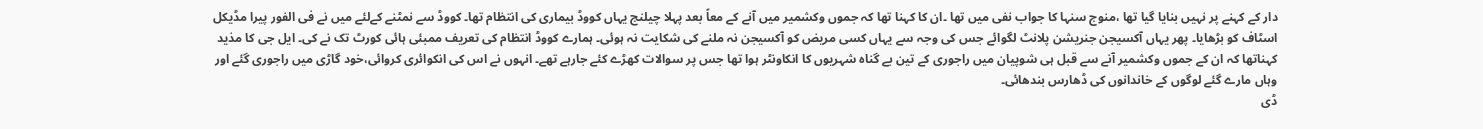دار کے کہنے پر نہیں بنایا گیا تھا ،منوج سنہا کا جواب نفی میں تھا ۔ان کا کہنا تھا کہ جموں وکشمیر میں آنے کے معاً بعد پہلا چیلنج یہاں کووڈ بیماری کی انتظام تھا۔ کووڈ سے نمٹنے کےلئے میں نے فی الفور پیرا مڈیکل اسٹاف کو بڑھایا۔ پھر یہاں آکسیجن جنریشن پلانٹ لگوائے جس کی وجہ سے یہاں کسی مریض کو آکسیجن نہ ملنے کی شکایت نہ ہوئی۔ ہمارے کووڈ انتظام کی تعریف ممبئی ہائی کورٹ تک نے کی۔ ایل جی کا مذید کہناتھا کہ ان کے جموں وکشمیر آنے سے قبل ہی شوپیان میں راجوری کے تین بے گناہ شہریوں کا انکاونٹر ہوا تھا جس پر سوالات کھڑے کئے جارہے تھے۔ انہوں نے اس کی انکوائری کروائی،خود گاڑی میں راجوری گئے اور وہاں مارے گئے لوگوں کے خاندانوں کی ڈھارس بندھائی۔
ڈی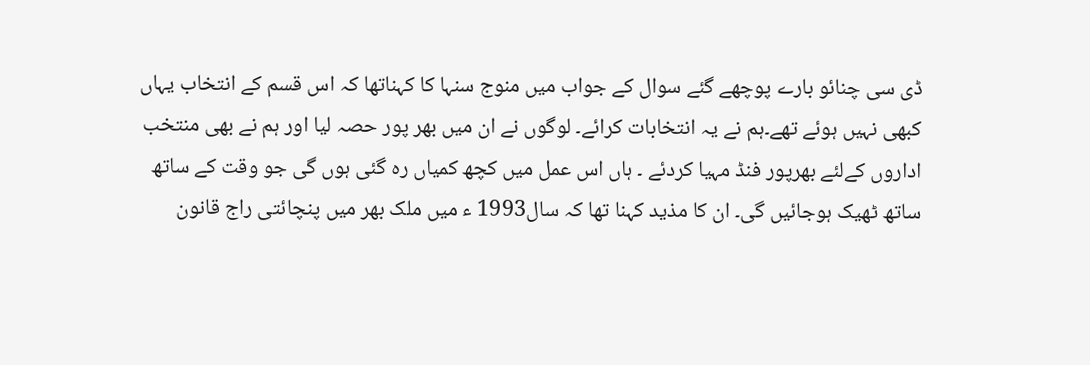ڈی سی چنائو بارے پوچھے گئے سوال کے جواب میں منوج سنہا کا کہناتھا کہ اس قسم کے انتخاب یہاں کبھی نہیں ہوئے تھے۔ہم نے یہ انتخابات کرائے۔ لوگوں نے ان میں بھر پور حصہ لیا اور ہم نے بھی منتخب اداروں کےلئے بھرپور فنڈ مہیا کردئے ۔ ہاں اس عمل میں کچھ کمیاں رہ گئی ہوں گی جو وقت کے ساتھ ساتھ ٹھیک ہوجائیں گی۔ ان کا مذید کہنا تھا کہ سال1993 ء میں ملک بھر میں پنچائتی راج قانون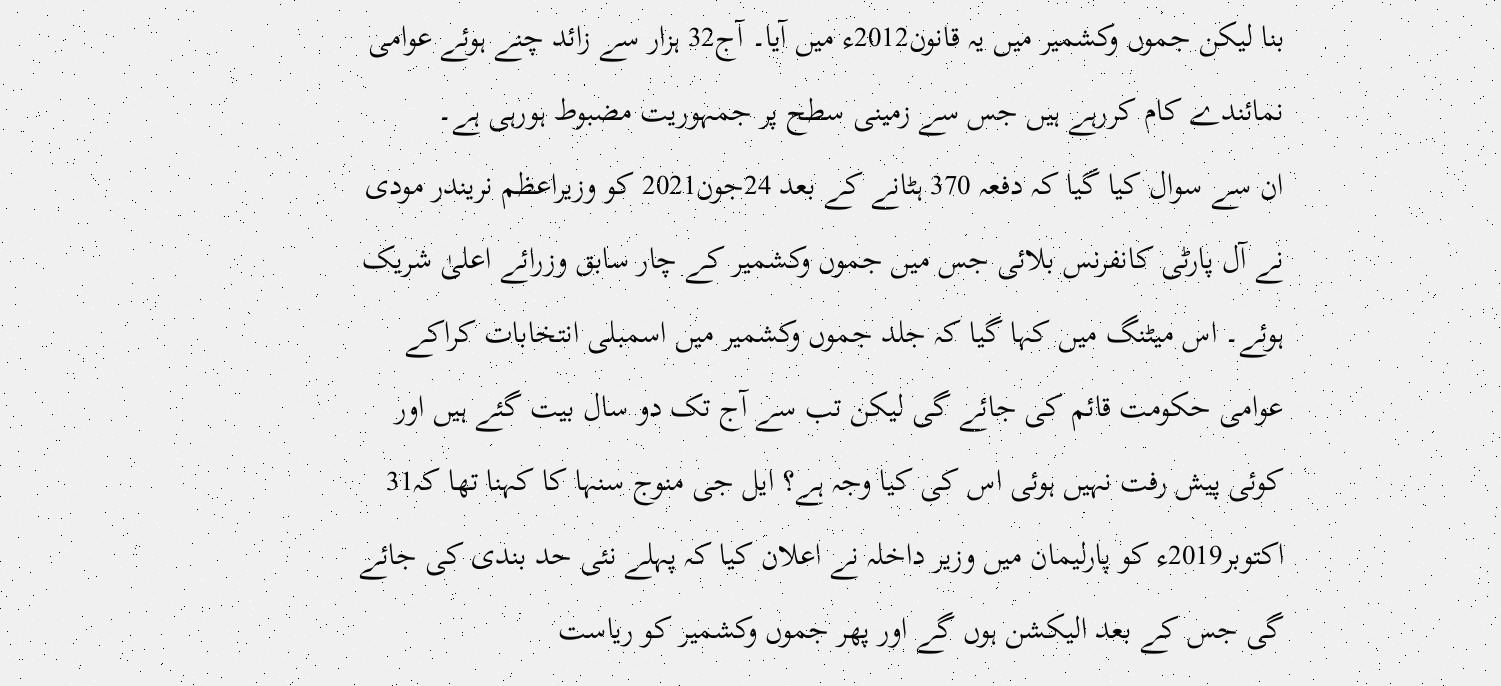بنا لیکن جموں وکشمیر میں یہ قانون2012ء میں آیا۔ آج32 ہزار سے زائد چنے ہوئے عوامی نمائندے کام کررہے ہیں جس سے زمینی سطح پر جمہوریت مضبوط ہورہی ہے۔
ان سے سوال کیا گیا کہ دفعہ 370 ہٹانے کے بعد 24جون2021 کو وزیراعظم نریندر مودی نے آل پارٹی کانفرنس بلائی جس میں جموں وکشمیر کے چار سابق وزرائے اعلیٰ شریک ہوئے۔ اس میٹنگ میں کہا گیا کہ جلد جموں وکشمیر میں اسمبلی انتخابات کراکے عوامی حکومت قائم کی جائے گی لیکن تب سے آج تک دو سال بیت گئے ہیں اور کوئی پیش رفت نہیں ہوئی اس کی کیا وجہ ہے؟ ایل جی منوج سنہا کا کہنا تھا کہ31 اکتوبر2019ء کو پارلیمان میں وزیر داخلہ نے اعلان کیا کہ پہلے نئی حد بندی کی جائے گی جس کے بعد الیکشن ہوں گے اور پھر جموں وکشمیر کو ریاست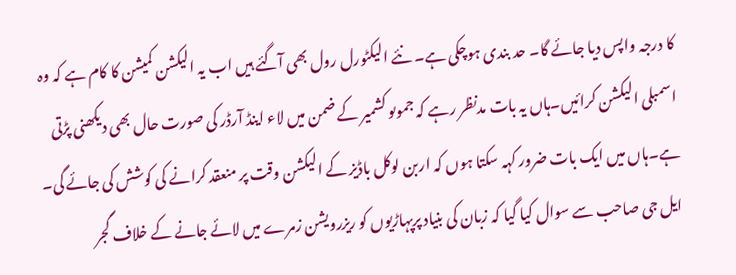کا درجہ واپس دیا جائے گا۔ حد بندی ہوچکی ہے۔ نئے الیکٹورل رول بھی آگئے ہیں اب یہ الیکشن کمیشن کا کام ہے کہ وہ اسمبلی الیکشن کرائیں۔ہاں یہ بات مدنظر رہے کہ جموںو کشمیر کے ضمن میں لاء اینڈ آرڈر کی صورت حال بھی دیکھنی پڑتی ہے۔ہاں میں ایک بات ضرور کہہ سکتا ہوں کہ اربن لوکل باڈیز کے الیکشن وقت پر منعقد کرانے کی کوشش کی جائے گی۔
ایل جی صاحب سے سوال کیا گیا کہ زبان کی بنیاد پرپہاڑیوں کو ریزرویشن زمرے میں لائے جانے کے خلاف گجر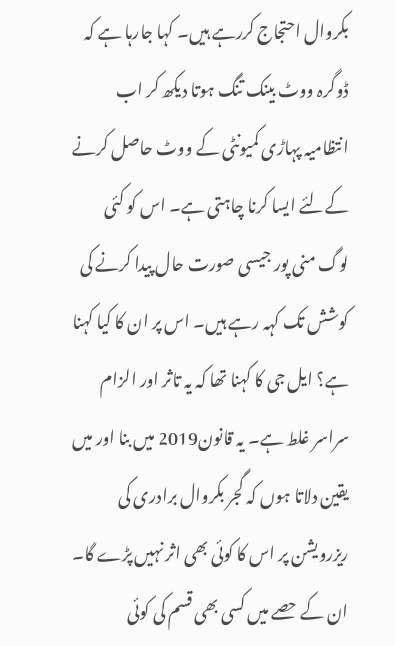بکروال احتجاج کررہے ہیں۔ کہا جارہا ہے کہ ڈوگرہ ووٹ بینک تنگ ہوتا دیکھ کر اب انتظامیہ پہاڑی کمیونٹی کے ووٹ حاصل کرنے کےلئے ایسا کرنا چاہتی ہے۔ اس کو کئی لوگ منی پور جیسی صورت حال پیدا کرنے کی کوشش تک کہہ رہے ہیں۔ اس پر ان کا کیا کہنا ہے؟ ایل جی کا کہنا تھا کہ یہ تاثر اور الزام سراسر غلط ہے۔ یہ قانون2019 میں بنا اور میں یقین دلاتا ہوں کہ گجر بکروال برادری کی ریزرویشن پر اس کا کوئی بھی اثر نہیں پڑے گا۔ ان کے حصے میں کسی بھی قسم کی کوئی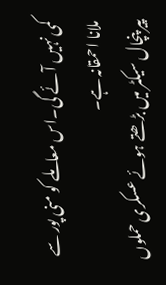کمی نہیں آئے گی۔اس معاملے کو منی پور سے ملانا احمقانہ ہے۔
پیر پنچال سیکٹر میں بڑھتے ہوئے عسکری حملوں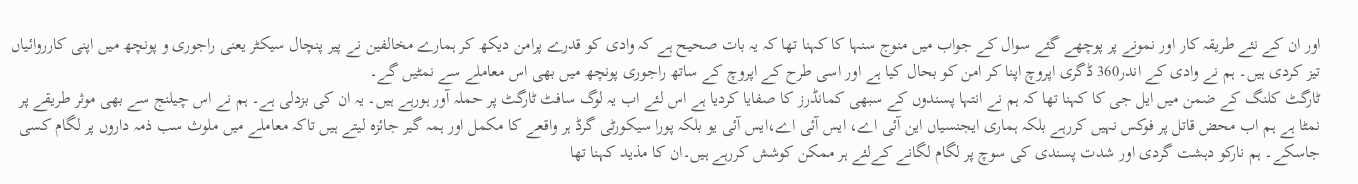اور ان کے نئے طریقہ کار اور نمونے پر پوچھے گئے سوال کے جواب میں منوج سنہا کا کہنا تھا کہ یہ بات صحیح ہے کہ وادی کو قدرے پرامن دیکھ کر ہمارے مخالفین نے پیر پنچال سیکٹر یعنی راجوری و پونچھ میں اپنی کارروائیاں تیز کردی ہیں۔ ہم نے وادی کے اندر360 ڈگری اپروچ اپنا کر امن کو بحال کیا ہے اور اسی طرح کے اپروچ کے ساتھ راجوری پونچھ میں بھی اس معاملے سے نمٹیں گے۔
ٹارگٹ کلنگ کے ضمن میں ایل جی کا کہنا تھا کہ ہم نے انتہا پسندوں کے سبھی کمانڈرز کا صفایا کردیا ہے اس لئے اب یہ لوگ سافٹ ٹارگٹ پر حملہ آور ہورہے ہیں۔ یہ ان کی بزدلی ہے۔ ہم نے اس چیلنج سے بھی موثر طریقے پر نمٹا ہے ہم اب محض قاتل پر فوکس نہیں کررہے بلکہ ہماری ایجنسیاں این آئی اے، ایس آئی اے،ایس آئی یو بلکہ پورا سیکورٹی گرڈ ہر واقعے کا مکمل اور ہمہ گیر جائزہ لیتے ہیں تاکہ معاملے میں ملوث سب ذمہ داروں پر لگام کسی جاسکے۔ ہم نارکو دہشت گردی اور شدت پسندی کی سوچ پر لگام لگانے کےلئے ہر ممکن کوشش کررہے ہیں۔ان کا مذید کہنا تھا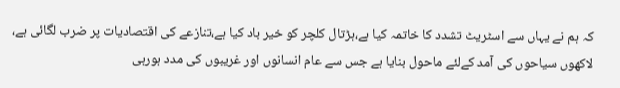کہ ہم نے یہاں سے اسٹریٹ تشدد کا خاتمہ کیا ہے،ہڑتال کلچر کو خیر باد کیا ہے،تنازعے کی اقتصادیات پر ضرب لگائی ہے، لاکھوں سیاحوں کی آمد کےلئے ماحول بنایا ہے جس سے عام انسانوں اور غریبوں کی مدد ہورہی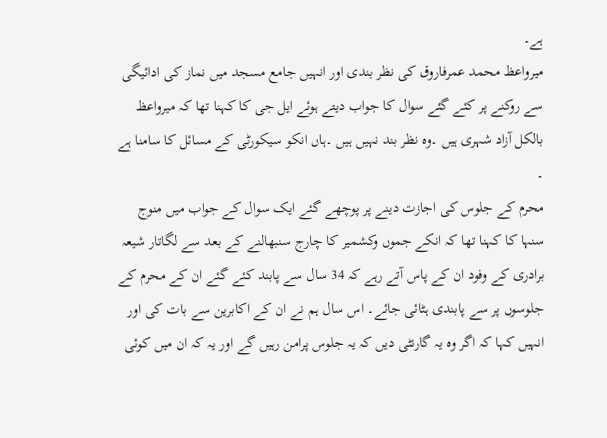ہے۔
میرواعظ محمد عمرفاروق کی نظر بندی اور انہیں جامع مسجد میں نماز کی ادائیگی سے روکنے پر کئے گئے سوال کا جواب دیتے ہوئے ایل جی کا کہنا تھا کہ میرواعظ بالکل آزاد شہری ہیں ۔وہ نظر بند نہیں ہیں ۔ہاں انکو سیکورٹی کے مسائل کا سامنا ہے ۔
محرم کے جلوس کی اجازت دینے پر پوچھے گئے ایک سوال کے جواب میں منوج سنہا کا کہنا تھا کہ انکے جموں وکشمیر کا چارج سنبھالنے کے بعد سے لگاتار شیعہ برادری کے وفود ان کے پاس آتے رہے کہ 34 سال سے پابند کئے گئے ان کے محرم کے جلوسوں پر سے پابندی ہٹائی جائے۔ اس سال ہم نے ان کے اکابرین سے بات کی اور انہیں کہا کہ اگر وہ یہ گارنٹی دیں کہ یہ جلوس پرامن رہیں گے اور یہ کہ ان میں کوئی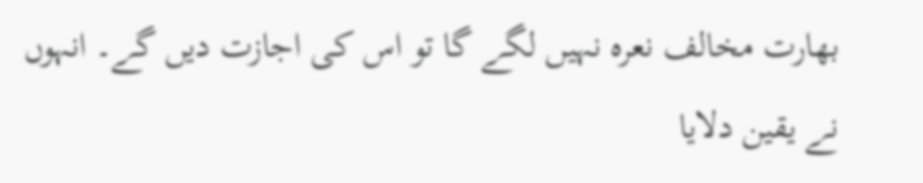بھارت مخالف نعرہ نہیں لگے گا تو اس کی اجازت دیں گے۔ انہوں نے یقین دلایا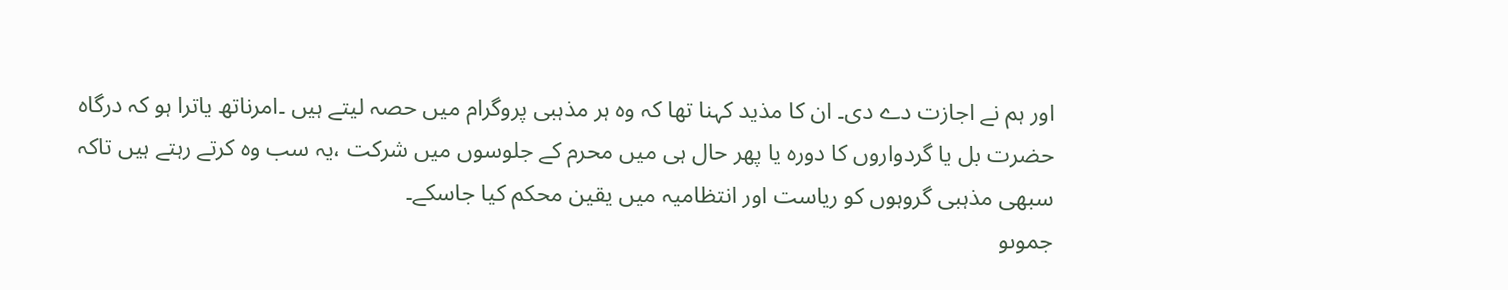اور ہم نے اجازت دے دی۔ ان کا مذید کہنا تھا کہ وہ ہر مذہبی پروگرام میں حصہ لیتے ہیں ۔امرناتھ یاترا ہو کہ درگاہ حضرت بل یا گردواروں کا دورہ یا پھر حال ہی میں محرم کے جلوسوں میں شرکت ،یہ سب وہ کرتے رہتے ہیں تاکہ سبھی مذہبی گروہوں کو ریاست اور انتظامیہ میں یقین محکم کیا جاسکے۔
جموںو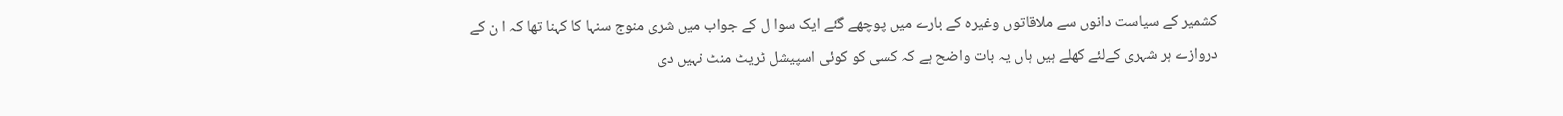کشمیر کے سیاست دانوں سے ملاقاتوں وغیرہ کے بارے میں پوچھے گئے ایک سوا ل کے جواب میں شری منوج سنہا کا کہنا تھا کہ ا ن کے دروازے ہر شہری کےلئے کھلے ہیں ہاں یہ بات واضح ہے کہ کسی کو کوئی اسپیشل ٹریٹ منٹ نہیں دی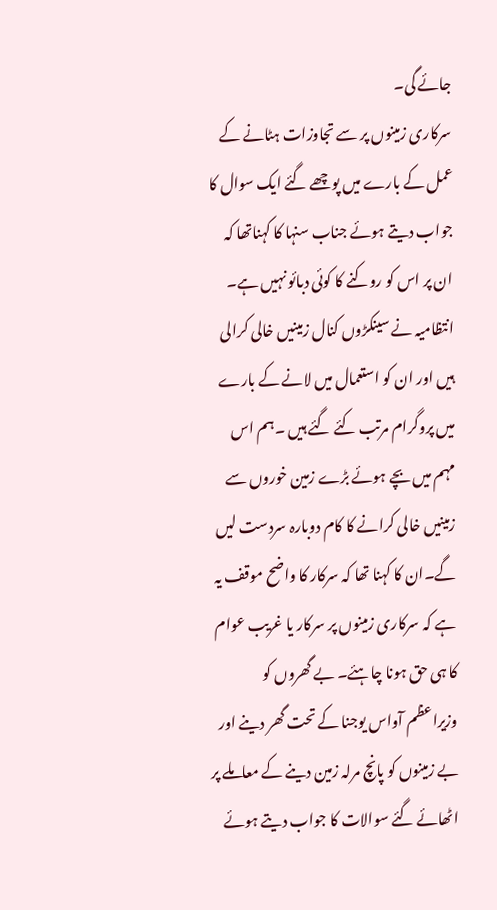جائے گی۔
سرکاری زمینوں پر سے تجاوزات ہٹانے کے عمل کے بارے میں پوچھے گئے ایک سوال کا جواب دیتے ہوئے جناب سنہا کا کہناتھا کہ ان پر اس کو روکنے کا کوئی دبائو نہیں ہے۔ انتظامیہ نے سینکڑوں کنال زمینیں خالی کرالی ہیں اور ان کو استعمال میں لانے کے بارے میں پروگرام مرتب کئے گئے ہیں ۔ہم اس مہم میں بچے ہوئے بڑے زمین خوروں سے زمینیں خالی کرانے کا کام دوبارہ سردست لیں گے۔ان کا کہنا تھا کہ سرکار کا واضح موقف یہ ہے کہ سرکاری زمینوں پر سرکار یا غریب عوام کا ہی حق ہونا چاہئے۔ بے گھروں کو وزیراعظم آواس یوجنا کے تحت گھر دینے اور بے زمینوں کو پانچ مرلہ زمین دینے کے معاملے پر اٹھائے گئے سوالات کا جواب دیتے ہوئے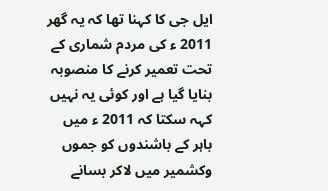ایل جی کا کہنا تھا کہ یہ گھر 2011 ء کی مردم شماری کے تحت تعمیر کرنے کا منصوبہ بنایا گیا ہے اور کوئی یہ نہیں کہہ سکتا کہ 2011 ء میں باہر کے باشندوں کو جموں وکشمیر میں لاکر بسانے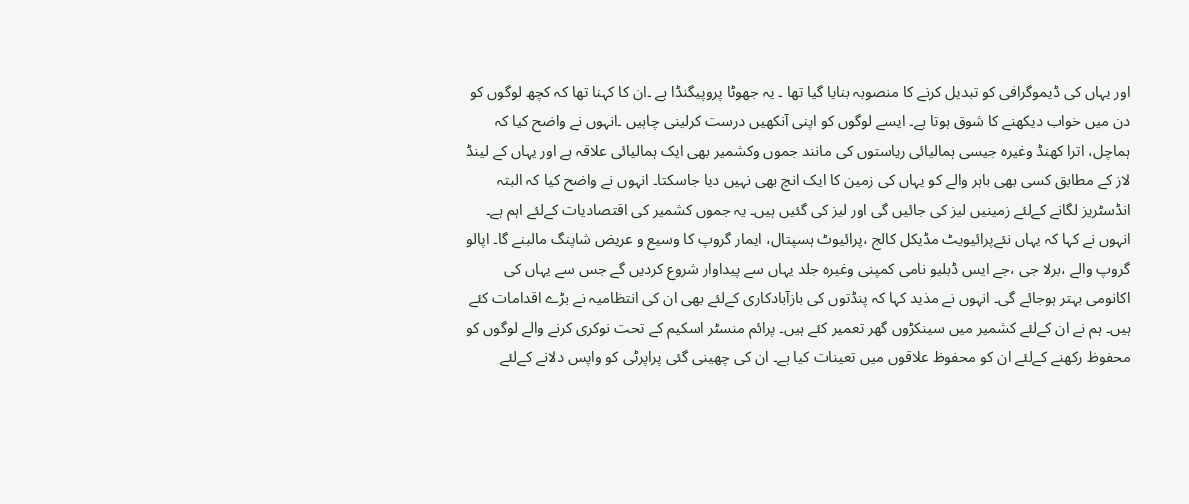اور یہاں کی ڈیموگرافی کو تبدیل کرنے کا منصوبہ بنایا گیا تھا ۔ یہ جھوٹا پروپیگنڈا ہے ۔ان کا کہنا تھا کہ کچھ لوگوں کو دن میں خواب دیکھنے کا شوق ہوتا ہے۔ ایسے لوگوں کو اپنی آنکھیں درست کرلینی چاہیں ۔انہوں نے واضح کیا کہ ہماچل، اترا کھنڈ وغیرہ جیسی ہمالیائی ریاستوں کی مانند جموں وکشمیر بھی ایک ہمالیائی علاقہ ہے اور یہاں کے لینڈ لاز کے مطابق کسی بھی باہر والے کو یہاں کی زمین کا ایک انچ بھی نہیں دیا جاسکتا۔ انہوں نے واضح کیا کہ البتہ انڈسٹریز لگانے کےلئے زمینیں لیز کی جائیں گی اور لیز کی گئیں ہیں۔ یہ جموں کشمیر کی اقتصادیات کےلئے اہم ہے۔ انہوں نے کہا کہ یہاں نئےپرائیویٹ مڈیکل کالج ،پرائیوٹ ہسپتال، ایمار گروپ کا وسیع و عریض شاپنگ مالبنے گا۔ اپالو گروپ والے ،برلا جی ،جے ایس ڈبلیو نامی کمپنی وغیرہ جلد یہاں سے پیداوار شروع کردیں گے جس سے یہاں کی اکانومی بہتر ہوجائے گی۔ انہوں نے مذید کہا کہ پنڈتوں کی بازآبادکاری کےلئے بھی ان کی انتظامیہ نے بڑے اقدامات کئے ہیں۔ ہم نے ان کےلئے کشمیر میں سینکڑوں گھر تعمیر کئے ہیں۔ پرائم منسٹر اسکیم کے تحت نوکری کرنے والے لوگوں کو محفوظ رکھنے کےلئے ان کو محفوظ علاقوں میں تعینات کیا ہے۔ ان کی چھینی گئی پراپرٹی کو واپس دلانے کےلئے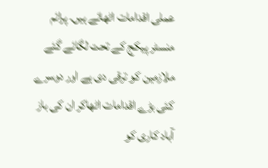عملی اقدامات اٹھائے ہیں۔ پرائم منسٹر پیکج کے تحت لگائے گئے ملازمین کو ترقی دی ہے اور دوسرے کئی بڑے اقدامات اٹھاکر ان کی باز آباد کاری کو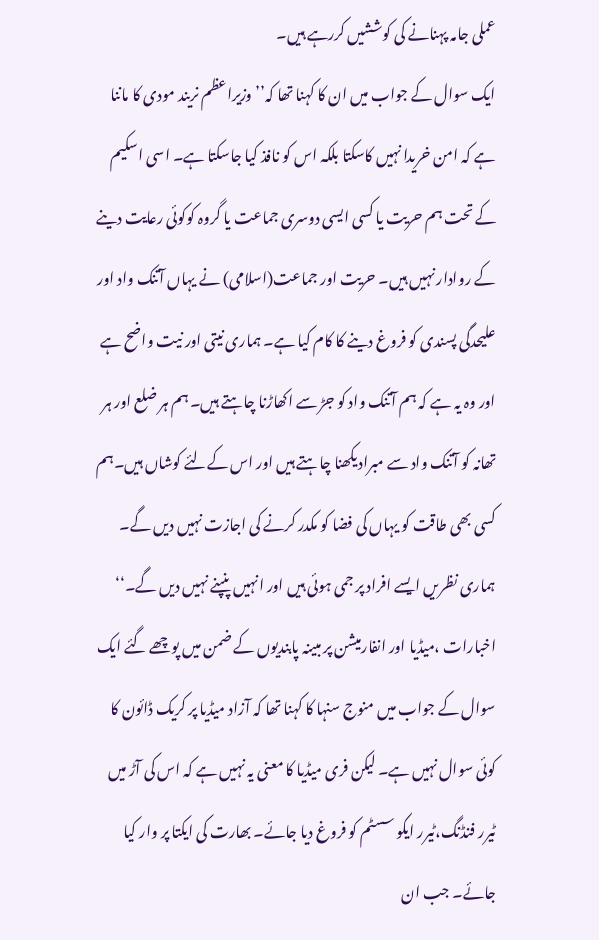عملی جامہ پہنانے کی کوششیں کررہے ہیں۔
ایک سوال کے جواب میں ان کا کہنا تھا کہ’’ وزیراعظم نریند مودی کا ماننا ہے کہ امن خریدا نہیں کاسکتا بلکہ اس کو نافذ کیا جاسکتا ہے۔ اسی اسکیم کے تحت ہم حریت یا کسی ایسی دوسری جماعت یا گروہ کوکوئی رعایت دینے کے روادار نہیں ہیں۔ حریت اور جماعت(اسلامی) نے یہاں آتنک واد اور علیحدگی پسندی کو فروغ دینے کا کام کیا ہے۔ ہماری نیتی اور نیت واضح ہے اور وہ یہ ہے کہ ہم آتنک واد کو جڑ سے اکھاڑنا چاہتے ہیں۔ ہم ہر ضلع اور ہر تھانہ کو آتنک واد سے مبرادیکھنا چاہتے ہیں اور اس کےلئے کوشاں ہیں۔ہم کسی بھی طاقت کو یہاں کی فضا کو مکدر کرنے کی اجازت نہیں دیں گے۔ ہماری نظریں ایسے افراد پر جمی ہوئی ہیں اور انہیں پنپنے نہیں دیں گے۔‘‘
اخبارات ،میڈیا اور انفارمیشن پر مبینہ پابندیوں کے ضمن میں پوچھے گئے ایک سوال کے جواب میں منوج سنہا کا کہنا تھا کہ آزاد میڈیا پر کریک ڈائون کا کوئی سوال نہیں ہے۔ لیکن فری میڈیا کا معنی یہ نہیں ہے کہ اس کی آڑ میں ٹیرر فنڈنگ،ٹیرر ایکو سسٹم کو فروغ دیا جائے۔ بھارت کی ایکتا پر وار کیا جائے۔ جب ان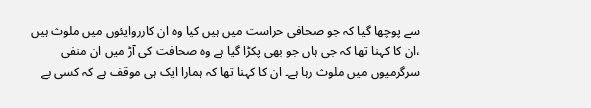سے پوچھا گیا کہ جو صحافی حراست میں ہیں کیا وہ ان کارروایئوں میں ملوث ہیں ،ان کا کہنا تھا کہ جی ہاں جو بھی پکڑا گیا ہے وہ صحافت کی آڑ میں ان منفی سرگرمیوں میں ملوث رہا ہے۔ ان کا کہنا تھا کہ ہمارا ایک ہی موقف ہے کہ کسی بے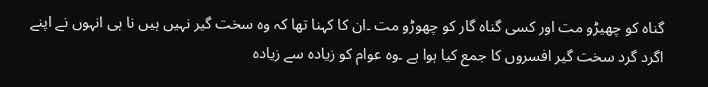گناہ کو چھیڑو مت اور کسی گناہ گار کو چھوڑو مت ۔ان کا کہنا تھا کہ وہ سخت گیر نہیں ہیں نا ہی انہوں نے اپنے اگرد گرد سخت گیر افسروں کا جمع کیا ہوا ہے ۔وہ عوام کو زیادہ سے زیادہ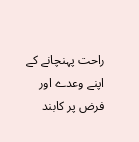راحت پہنچانے کے اپنے وعدے اور فرض پر کابند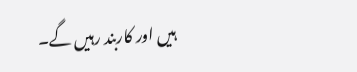ہیں اور کاربند رہیں گے۔